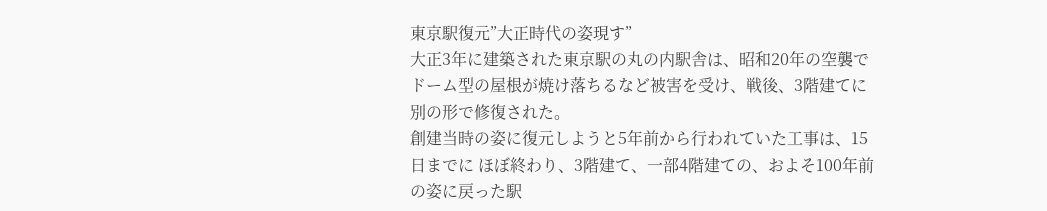東京駅復元”大正時代の姿現す”
大正3年に建築された東京駅の丸の内駅舎は、昭和20年の空襲でドーム型の屋根が焼け落ちるなど被害を受け、戦後、3階建てに別の形で修復された。
創建当時の姿に復元しようと5年前から行われていた工事は、15日までに ほぼ終わり、3階建て、一部4階建ての、およそ100年前の姿に戻った駅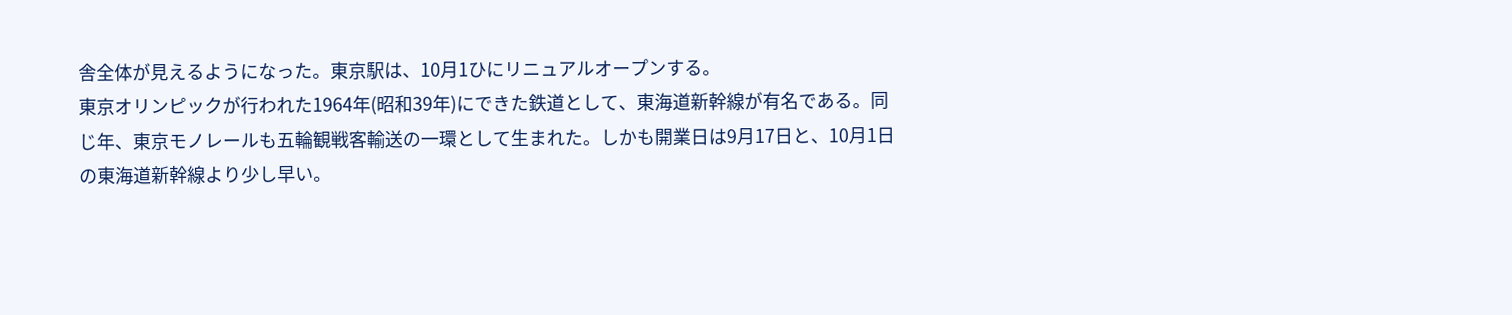舎全体が見えるようになった。東京駅は、10月1ひにリニュアルオープンする。
東京オリンピックが行われた1964年(昭和39年)にできた鉄道として、東海道新幹線が有名である。同じ年、東京モノレールも五輪観戦客輸送の一環として生まれた。しかも開業日は9月17日と、10月1日の東海道新幹線より少し早い。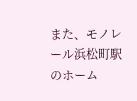また、モノレール浜松町駅のホーム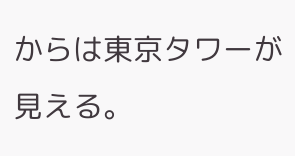からは東京タワーが見える。